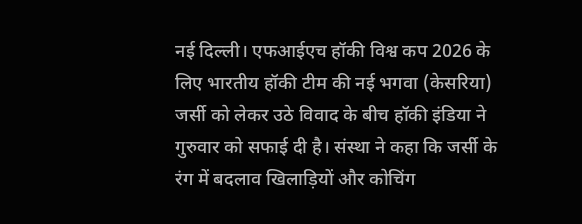नई दिल्ली। एफआईएच हॉकी विश्व कप 2026 के लिए भारतीय हॉकी टीम की नई भगवा (केसरिया) जर्सी को लेकर उठे विवाद के बीच हॉकी इंडिया ने गुरुवार को सफाई दी है। संस्था ने कहा कि जर्सी के रंग में बदलाव खिलाड़ियों और कोचिंग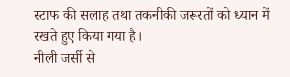स्टाफ की सलाह तथा तकनीकी जरूरतों को ध्यान में रखते हुए किया गया है।
नीली जर्सी से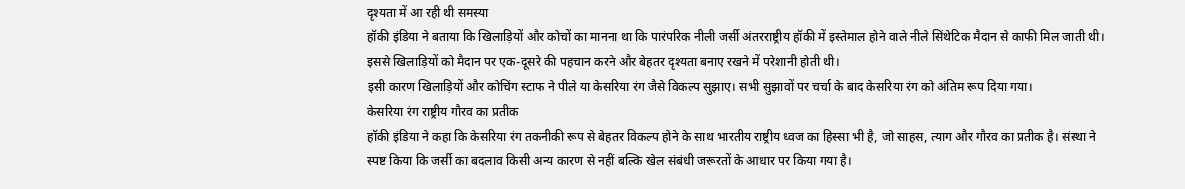दृश्यता में आ रही थी समस्या
हॉकी इंडिया ने बताया कि खिलाड़ियों और कोचों का मानना था कि पारंपरिक नीली जर्सी अंतरराष्ट्रीय हॉकी में इस्तेमाल होने वाले नीले सिंथेटिक मैदान से काफी मिल जाती थी। इससे खिलाड़ियों को मैदान पर एक-दूसरे की पहचान करने और बेहतर दृश्यता बनाए रखने में परेशानी होती थी।
इसी कारण खिलाड़ियों और कोचिंग स्टाफ ने पीले या केसरिया रंग जैसे विकल्प सुझाए। सभी सुझावों पर चर्चा के बाद केसरिया रंग को अंतिम रूप दिया गया।
केसरिया रंग राष्ट्रीय गौरव का प्रतीक
हॉकी इंडिया ने कहा कि केसरिया रंग तकनीकी रूप से बेहतर विकल्प होने के साथ भारतीय राष्ट्रीय ध्वज का हिस्सा भी है, जो साहस, त्याग और गौरव का प्रतीक है। संस्था ने स्पष्ट किया कि जर्सी का बदलाव किसी अन्य कारण से नहीं बल्कि खेल संबंधी जरूरतों के आधार पर किया गया है।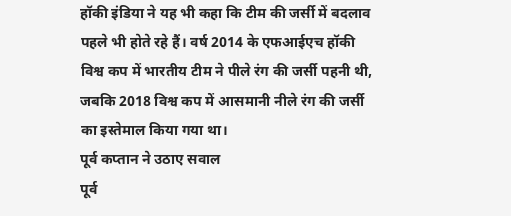हॉकी इंडिया ने यह भी कहा कि टीम की जर्सी में बदलाव पहले भी होते रहे हैं। वर्ष 2014 के एफआईएच हॉकी विश्व कप में भारतीय टीम ने पीले रंग की जर्सी पहनी थी, जबकि 2018 विश्व कप में आसमानी नीले रंग की जर्सी का इस्तेमाल किया गया था।
पूर्व कप्तान ने उठाए सवाल
पूर्व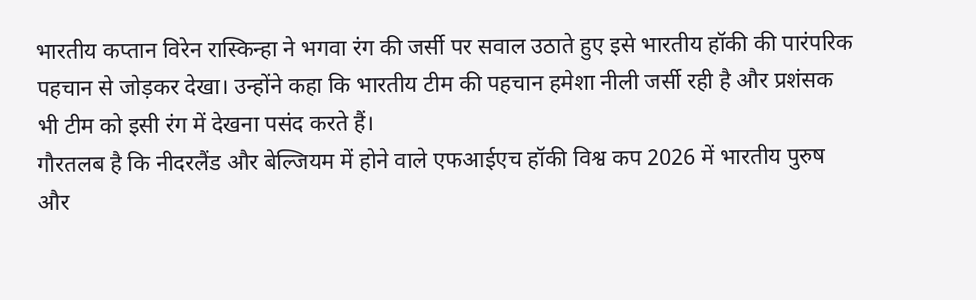भारतीय कप्तान विरेन रास्किन्हा ने भगवा रंग की जर्सी पर सवाल उठाते हुए इसे भारतीय हॉकी की पारंपरिक पहचान से जोड़कर देखा। उन्होंने कहा कि भारतीय टीम की पहचान हमेशा नीली जर्सी रही है और प्रशंसक भी टीम को इसी रंग में देखना पसंद करते हैं।
गौरतलब है कि नीदरलैंड और बेल्जियम में होने वाले एफआईएच हॉकी विश्व कप 2026 में भारतीय पुरुष और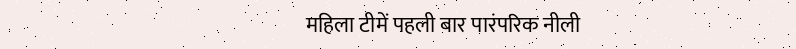महिला टीमें पहली बार पारंपरिक नीली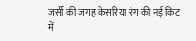जर्सी की जगह केसरिया रंग की नई किट में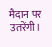मैदान पर उतरेंगी।